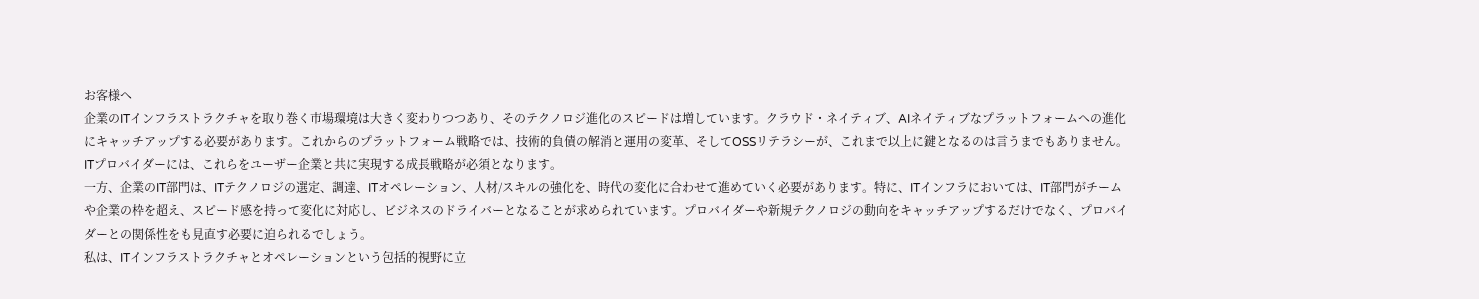お客様へ
企業のITインフラストラクチャを取り巻く市場環境は大きく変わりつつあり、そのテクノロジ進化のスピードは増しています。クラウド・ネイティブ、AIネイティブなプラットフォームへの進化にキャッチアップする必要があります。これからのプラットフォーム戦略では、技術的負債の解消と運用の変革、そしてOSSリテラシーが、これまで以上に鍵となるのは言うまでもありません。ITプロバイダーには、これらをユーザー企業と共に実現する成長戦略が必須となります。
一方、企業のIT部門は、ITテクノロジの選定、調達、ITオペレーション、人材/スキルの強化を、時代の変化に合わせて進めていく必要があります。特に、ITインフラにおいては、IT部門がチームや企業の枠を超え、スピード感を持って変化に対応し、ビジネスのドライバーとなることが求められています。プロバイダーや新規テクノロジの動向をキャッチアップするだけでなく、プロバイダーとの関係性をも見直す必要に迫られるでしょう。
私は、ITインフラストラクチャとオペレーションという包括的視野に立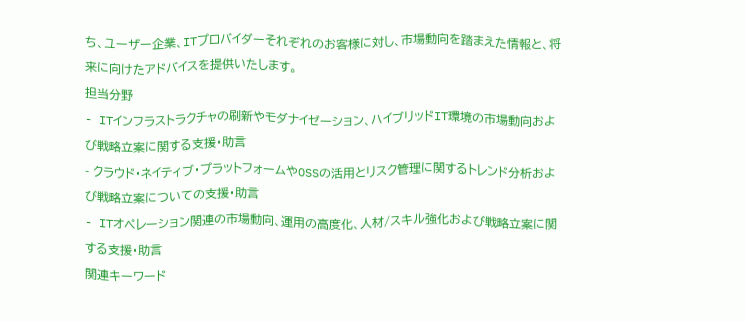ち、ユーザー企業、ITプロバイダーそれぞれのお客様に対し、市場動向を踏まえた情報と、将来に向けたアドバイスを提供いたします。
担当分野
- ITインフラストラクチャの刷新やモダナイゼーション、ハイブリッドIT環境の市場動向および戦略立案に関する支援・助言
- クラウド・ネイティブ・プラットフォームやOSSの活用とリスク管理に関するトレンド分析および戦略立案についての支援・助言
- ITオペレーション関連の市場動向、運用の高度化、人材/スキル強化および戦略立案に関する支援・助言
関連キーワード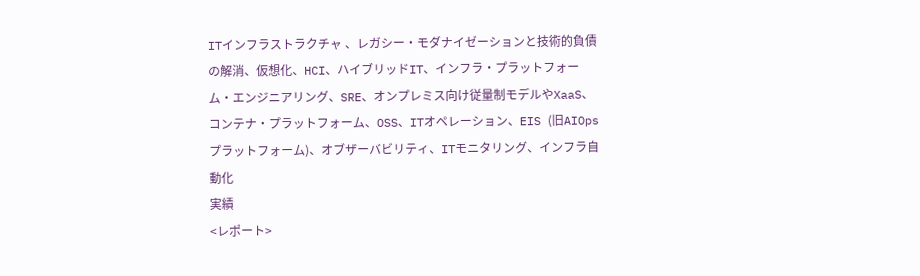ITインフラストラクチャ 、レガシー・モダナイゼーションと技術的負債の解消、仮想化、HCI、ハイブリッドIT、インフラ・プラットフォーム・エンジニアリング、SRE、オンプレミス向け従量制モデルやXaaS、コンテナ・プラットフォーム、OSS、ITオペレーション、EIS (旧AIOpsプラットフォーム)、オブザーバビリティ、ITモニタリング、インフラ自動化
実績
<レポート>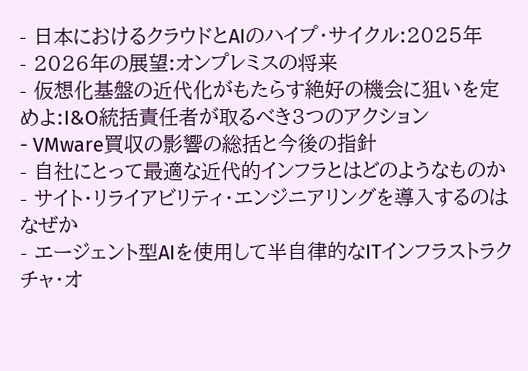- 日本におけるクラウドとAIのハイプ・サイクル:2025年
- 2026年の展望:オンプレミスの将来
- 仮想化基盤の近代化がもたらす絶好の機会に狙いを定めよ:I&O統括責任者が取るべき3つのアクション
- VMware買収の影響の総括と今後の指針
- 自社にとって最適な近代的インフラとはどのようなものか
- サイト・リライアビリティ・エンジニアリングを導入するのはなぜか
- エージェント型AIを使用して半自律的なITインフラストラクチャ・オ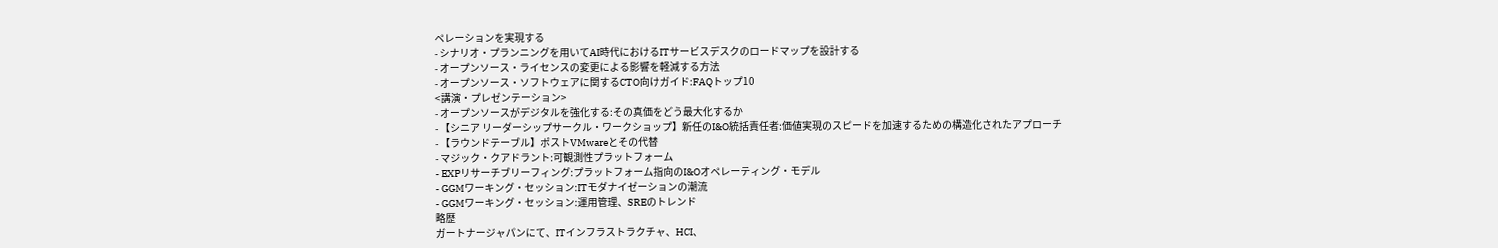ペレーションを実現する
- シナリオ・プランニングを用いてAI時代におけるITサービスデスクのロードマップを設計する
- オープンソース・ライセンスの変更による影響を軽減する方法
- オープンソース・ソフトウェアに関するCTO向けガイド:FAQトップ10
<講演・プレゼンテーション>
- オープンソースがデジタルを強化する:その真価をどう最大化するか
- 【シニア リーダーシップサークル・ワークショップ】新任のI&O統括責任者:価値実現のスピードを加速するための構造化されたアプローチ
- 【ラウンドテーブル】ポストVMwareとその代替
- マジック・クアドラント:可観測性プラットフォーム
- EXPリサーチブリーフィング:プラットフォーム指向のI&Oオペレーティング・モデル
- GGMワーキング・セッション:ITモダナイゼーションの潮流
- GGMワーキング・セッション:運用管理、SREのトレンド
略歴
ガートナージャパンにて、ITインフラストラクチャ、HCI、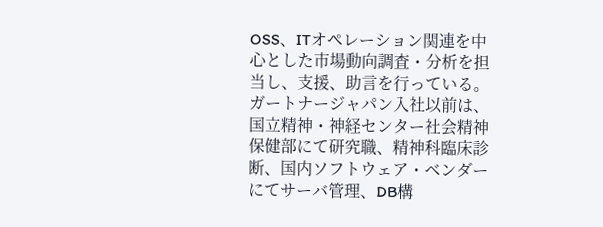OSS、ITオペレーション関連を中心とした市場動向調査・分析を担当し、支援、助言を行っている。ガートナージャパン入社以前は、国立精神・神経センター社会精神保健部にて研究職、精神科臨床診断、国内ソフトウェア・ベンダーにてサーバ管理、DB構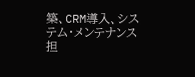築、CRM導入、システム・メンテナンス担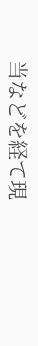当などを経て現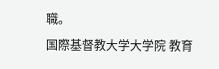職。
国際基督教大学大学院 教育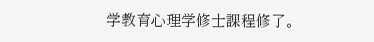学教育心理学修士課程修了。